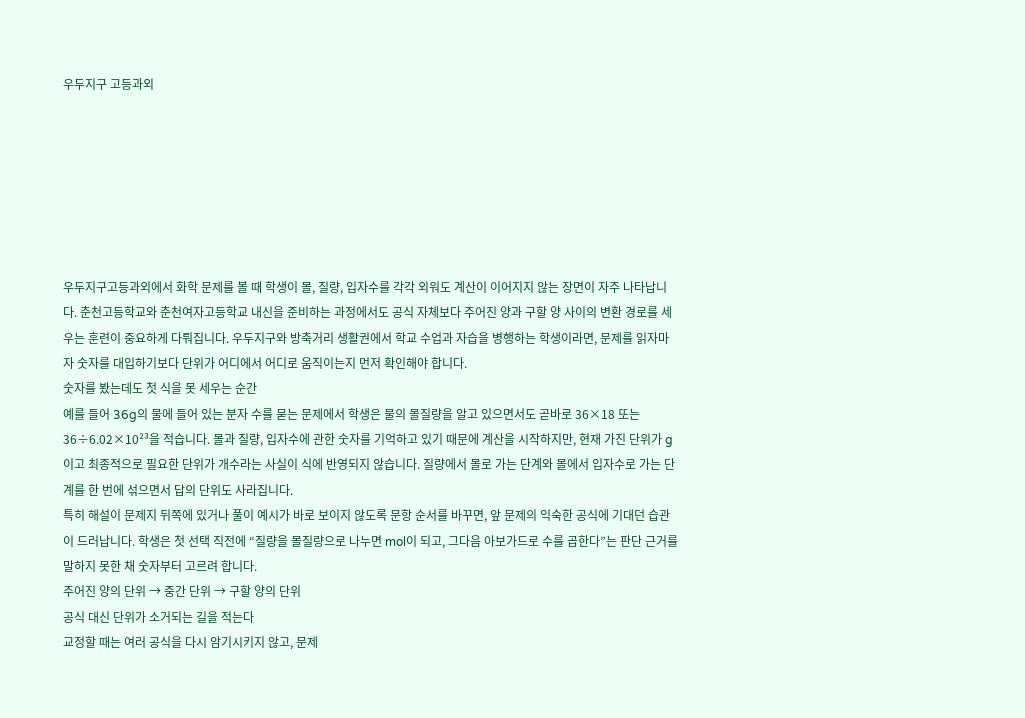우두지구 고등과외







우두지구고등과외에서 화학 문제를 볼 때 학생이 몰, 질량, 입자수를 각각 외워도 계산이 이어지지 않는 장면이 자주 나타납니다. 춘천고등학교와 춘천여자고등학교 내신을 준비하는 과정에서도 공식 자체보다 주어진 양과 구할 양 사이의 변환 경로를 세우는 훈련이 중요하게 다뤄집니다. 우두지구와 방축거리 생활권에서 학교 수업과 자습을 병행하는 학생이라면, 문제를 읽자마자 숫자를 대입하기보다 단위가 어디에서 어디로 움직이는지 먼저 확인해야 합니다.
숫자를 봤는데도 첫 식을 못 세우는 순간
예를 들어 36g의 물에 들어 있는 분자 수를 묻는 문제에서 학생은 물의 몰질량을 알고 있으면서도 곧바로 36×18 또는 36÷6.02×10²³을 적습니다. 몰과 질량, 입자수에 관한 숫자를 기억하고 있기 때문에 계산을 시작하지만, 현재 가진 단위가 g이고 최종적으로 필요한 단위가 개수라는 사실이 식에 반영되지 않습니다. 질량에서 몰로 가는 단계와 몰에서 입자수로 가는 단계를 한 번에 섞으면서 답의 단위도 사라집니다.
특히 해설이 문제지 뒤쪽에 있거나 풀이 예시가 바로 보이지 않도록 문항 순서를 바꾸면, 앞 문제의 익숙한 공식에 기대던 습관이 드러납니다. 학생은 첫 선택 직전에 “질량을 몰질량으로 나누면 mol이 되고, 그다음 아보가드로 수를 곱한다”는 판단 근거를 말하지 못한 채 숫자부터 고르려 합니다.
주어진 양의 단위 → 중간 단위 → 구할 양의 단위
공식 대신 단위가 소거되는 길을 적는다
교정할 때는 여러 공식을 다시 암기시키지 않고, 문제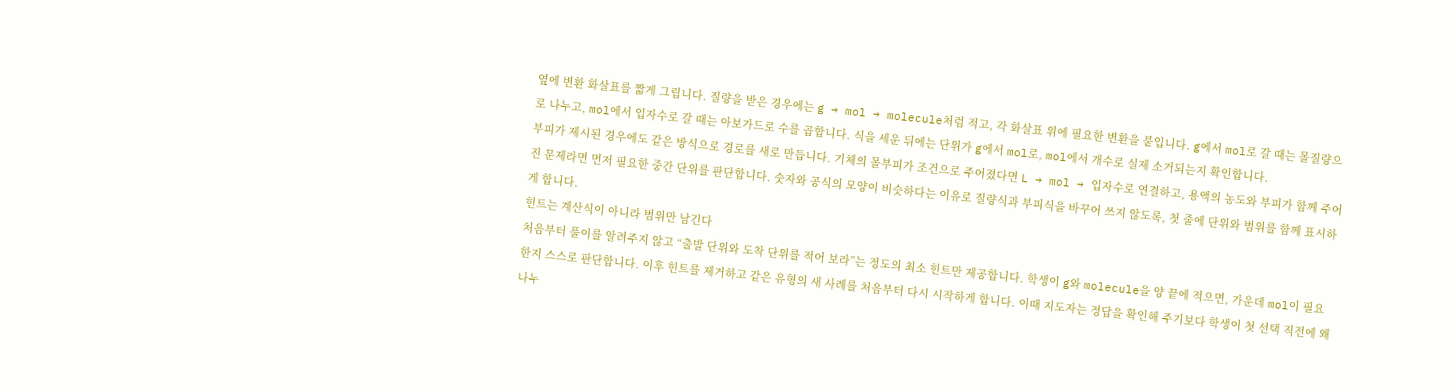옆에 변환 화살표를 짧게 그립니다. 질량을 받은 경우에는 g → mol → molecule처럼 적고, 각 화살표 위에 필요한 변환을 붙입니다. g에서 mol로 갈 때는 몰질량으로 나누고, mol에서 입자수로 갈 때는 아보가드로 수를 곱합니다. 식을 세운 뒤에는 단위가 g에서 mol로, mol에서 개수로 실제 소거되는지 확인합니다.
부피가 제시된 경우에도 같은 방식으로 경로를 새로 만듭니다. 기체의 몰부피가 조건으로 주어졌다면 L → mol → 입자수로 연결하고, 용액의 농도와 부피가 함께 주어진 문제라면 먼저 필요한 중간 단위를 판단합니다. 숫자와 공식의 모양이 비슷하다는 이유로 질량식과 부피식을 바꾸어 쓰지 않도록, 첫 줄에 단위와 범위를 함께 표시하게 합니다.
힌트는 계산식이 아니라 범위만 남긴다
처음부터 풀이를 알려주지 않고 “출발 단위와 도착 단위를 적어 보라”는 정도의 최소 힌트만 제공합니다. 학생이 g와 molecule을 양 끝에 적으면, 가운데 mol이 필요한지 스스로 판단합니다. 이후 힌트를 제거하고 같은 유형의 새 사례를 처음부터 다시 시작하게 합니다. 이때 지도자는 정답을 확인해 주기보다 학생이 첫 선택 직전에 왜 나누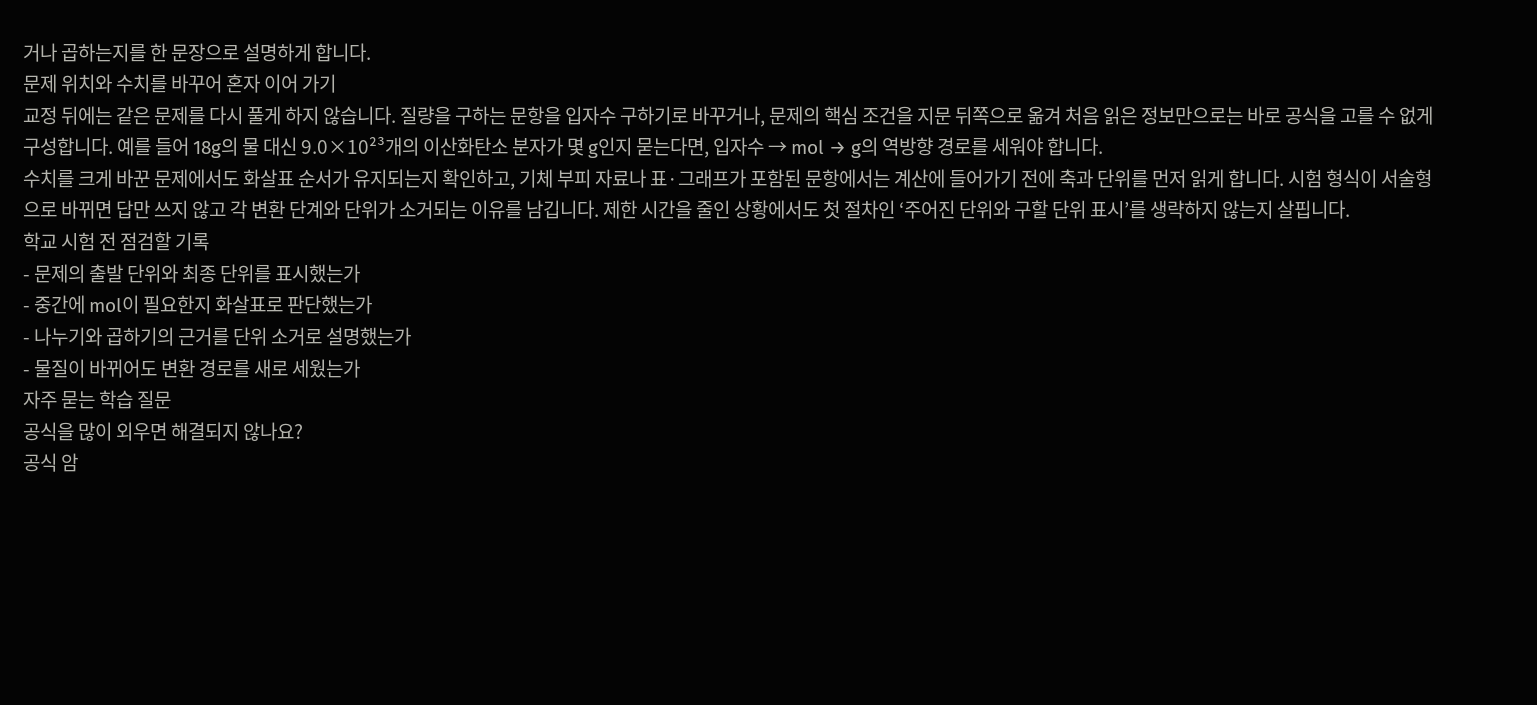거나 곱하는지를 한 문장으로 설명하게 합니다.
문제 위치와 수치를 바꾸어 혼자 이어 가기
교정 뒤에는 같은 문제를 다시 풀게 하지 않습니다. 질량을 구하는 문항을 입자수 구하기로 바꾸거나, 문제의 핵심 조건을 지문 뒤쪽으로 옮겨 처음 읽은 정보만으로는 바로 공식을 고를 수 없게 구성합니다. 예를 들어 18g의 물 대신 9.0×10²³개의 이산화탄소 분자가 몇 g인지 묻는다면, 입자수 → mol → g의 역방향 경로를 세워야 합니다.
수치를 크게 바꾼 문제에서도 화살표 순서가 유지되는지 확인하고, 기체 부피 자료나 표·그래프가 포함된 문항에서는 계산에 들어가기 전에 축과 단위를 먼저 읽게 합니다. 시험 형식이 서술형으로 바뀌면 답만 쓰지 않고 각 변환 단계와 단위가 소거되는 이유를 남깁니다. 제한 시간을 줄인 상황에서도 첫 절차인 ‘주어진 단위와 구할 단위 표시’를 생략하지 않는지 살핍니다.
학교 시험 전 점검할 기록
- 문제의 출발 단위와 최종 단위를 표시했는가
- 중간에 mol이 필요한지 화살표로 판단했는가
- 나누기와 곱하기의 근거를 단위 소거로 설명했는가
- 물질이 바뀌어도 변환 경로를 새로 세웠는가
자주 묻는 학습 질문
공식을 많이 외우면 해결되지 않나요?
공식 암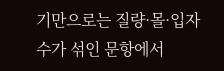기만으로는 질량·몰·입자수가 섞인 문항에서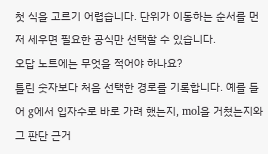첫 식을 고르기 어렵습니다. 단위가 이동하는 순서를 먼저 세우면 필요한 공식만 선택할 수 있습니다.
오답 노트에는 무엇을 적어야 하나요?
틀린 숫자보다 처음 선택한 경로를 기록합니다. 예를 들어 g에서 입자수로 바로 가려 했는지, mol을 거쳤는지와 그 판단 근거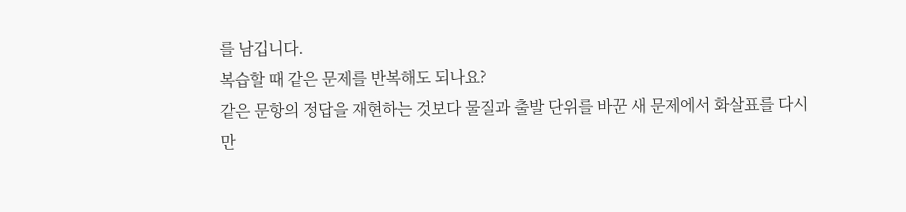를 남깁니다.
복습할 때 같은 문제를 반복해도 되나요?
같은 문항의 정답을 재현하는 것보다 물질과 출발 단위를 바꾼 새 문제에서 화살표를 다시 만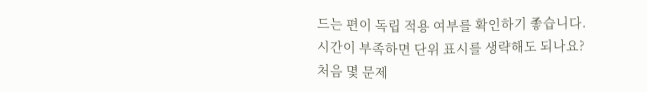드는 편이 독립 적용 여부를 확인하기 좋습니다.
시간이 부족하면 단위 표시를 생략해도 되나요?
처음 몇 문제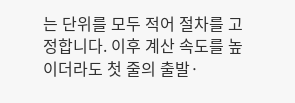는 단위를 모두 적어 절차를 고정합니다. 이후 계산 속도를 높이더라도 첫 줄의 출발·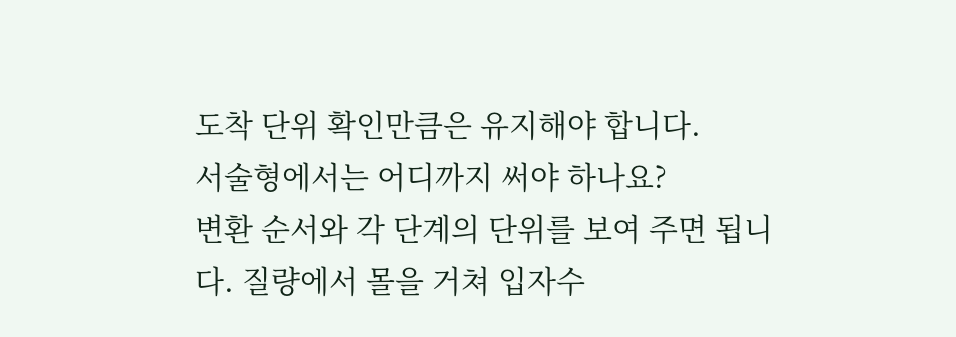도착 단위 확인만큼은 유지해야 합니다.
서술형에서는 어디까지 써야 하나요?
변환 순서와 각 단계의 단위를 보여 주면 됩니다. 질량에서 몰을 거쳐 입자수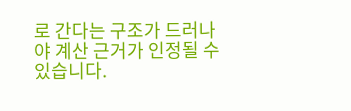로 간다는 구조가 드러나야 계산 근거가 인정될 수 있습니다.